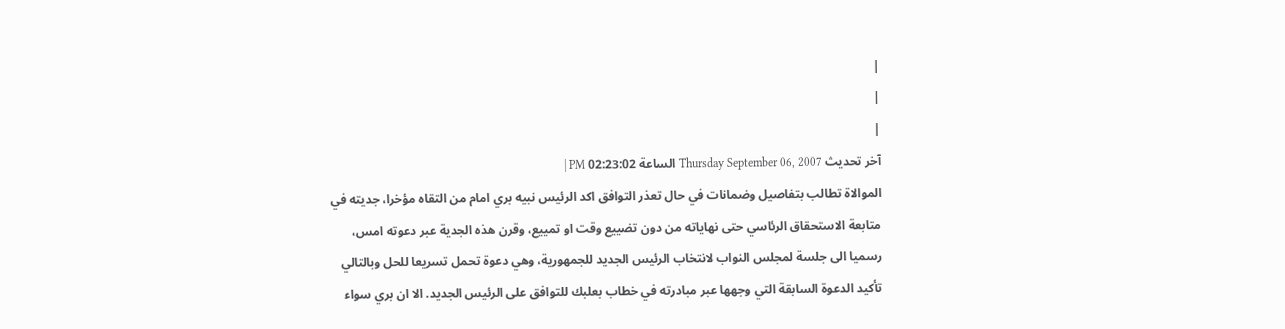|
|
|
آخر تحديث Thursday September 06, 2007 الساعة 02:23:02 PM |
الموالاة تطالب بتفاصيل وضمانات في حال تعذر التوافق اكد الرئيس نبيه بري امام من التقاه مؤخرا، جديته في متابعة الاستحقاق الرئاسي حتى نهاياته من دون تضييع وقت او تمييع، وقرن هذه الجدية عبر دعوته امس، رسميا الى جلسة لمجلس النواب لانتخاب الرئيس الجديد للجمهورية، وهي دعوة تحمل تسريعا للحل وبالتالي تأكيد الدعوة السابقة التي وجهها عبر مبادرته في خطاب بعلبك للتوافق على الرئيس الجديد. الا ان بري سواء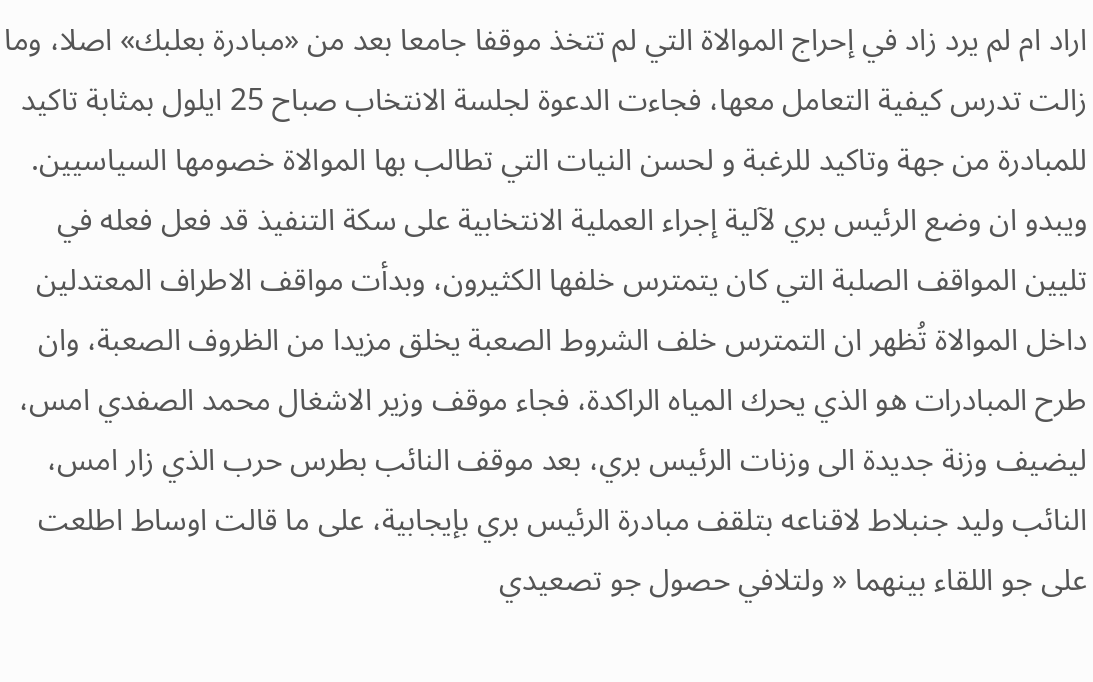اراد ام لم يرد زاد في إحراج الموالاة التي لم تتخذ موقفا جامعا بعد من «مبادرة بعلبك» اصلا، وما زالت تدرس كيفية التعامل معها، فجاءت الدعوة لجلسة الانتخاب صباح 25 ايلول بمثابة تاكيد للمبادرة من جهة وتاكيد للرغبة و لحسن النيات التي تطالب بها الموالاة خصومها السياسيين. ويبدو ان وضع الرئيس بري لآلية إجراء العملية الانتخابية على سكة التنفيذ قد فعل فعله في تليين المواقف الصلبة التي كان يتمترس خلفها الكثيرون، وبدأت مواقف الاطراف المعتدلين داخل الموالاة تُظهر ان التمترس خلف الشروط الصعبة يخلق مزيدا من الظروف الصعبة، وان طرح المبادرات هو الذي يحرك المياه الراكدة، فجاء موقف وزير الاشغال محمد الصفدي امس، ليضيف وزنة جديدة الى وزنات الرئيس بري، بعد موقف النائب بطرس حرب الذي زار امس، النائب وليد جنبلاط لاقناعه بتلقف مبادرة الرئيس بري بإيجابية، على ما قالت اوساط اطلعت على جو اللقاء بينهما « ولتلافي حصول جو تصعيدي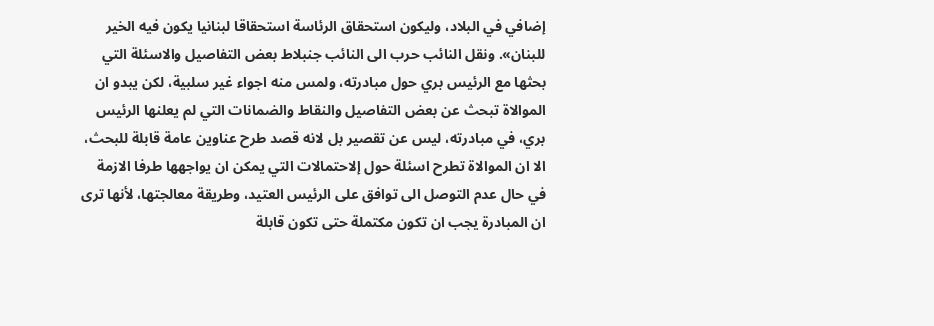إضافي في البلاد، وليكون استحقاق الرئاسة استحقاقا لبنانيا يكون فيه الخير للبنان». ونقل النائب حرب الى النائب جنبلاط بعض التفاصيل والاسئلة التي بحثها مع الرئيس بري حول مبادرته، ولمس منه اجواء غير سلبية، لكن يبدو ان الموالاة تبحث عن بعض التفاصيل والنقاط والضمانات التي لم يعلنها الرئيس بري، في مبادرته، ليس عن تقصير بل لانه قصد طرح عناوين عامة قابلة للبحث، الا ان الموالاة تطرح اسئلة حول إلاحتمالات التي يمكن ان يواجهها طرفا الازمة في حال عدم التوصل الى توافق على الرئيس العتيد، وطريقة معالجتها، لأنها ترى ان المبادرة يجب ان تكون مكتملة حتى تكون قابلة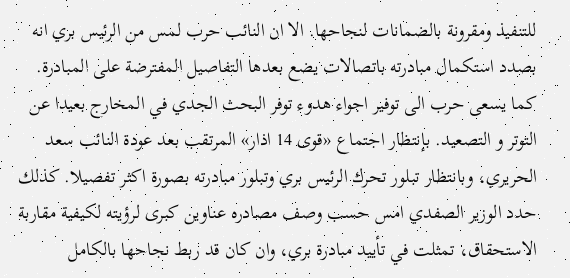للتنفيذ ومقرونة بالضمانات لنجاحها. الا ان النائب حرب لمس من الرئيس بري انه بصدد استكمال مبادرته باتصالات يضع بعدها التفاصيل المفترضة على المبادرة. كما يسعى حرب الى توفير اجواء هدوء توفر البحث الجدي في المخارج بعيدا عن التوتر و التصعيد. بإنتظار اجتماع «قوى 14 اذار» المرتقب بعد عودة النائب سعد الحريري، وبانتظار تبلور تحرك الرئيس بري وتبلور مبادرته بصورة اكثر تفصيلا. كذلك حدد الوزير الصفدي امس حسب وصف مصادره عناوين كبرى لرؤيته لكيفية مقاربة الاستحقاق، تمثلت في تأييد مبادرة بري، وان كان قد ربط نجاحها بالكامل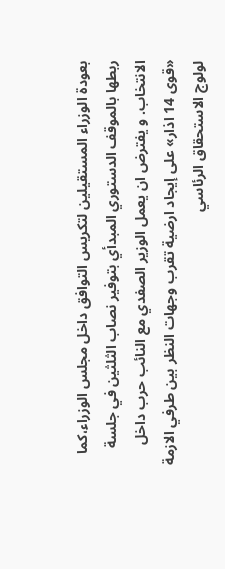بعودة الوزراء المستقيلين لتكريس التوافق داخل مجلس الوزراء،كما ربطها بالموقف الدستوري المبدأي بتوفير نصاب الثلثين في جلسة الانتخاب. و يفترض ان يعمل الوزير الصفدي مع النائب حرب داخل «قوى 14 اذار» على إيجاد ارضية تقرب وجهات النظر بين طرفي الازمة لولوج الاستحقاق الرئاسي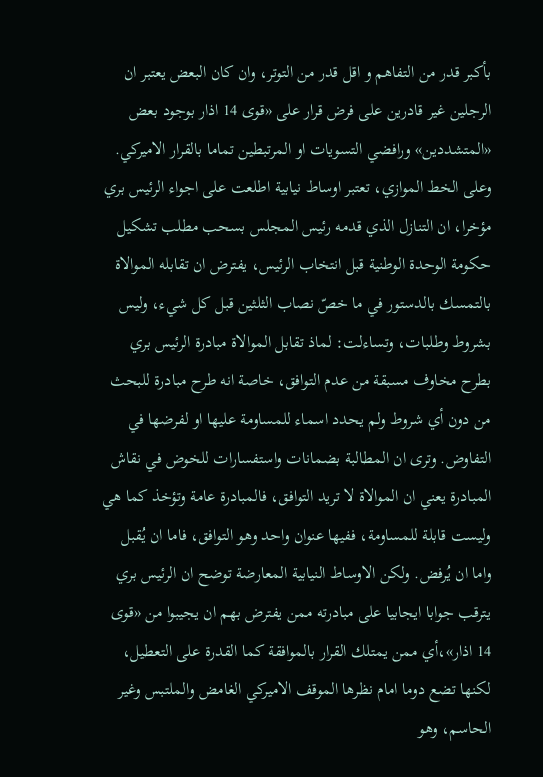بأكبر قدر من التفاهم و اقل قدر من التوتر، وان كان البعض يعتبر ان الرجلين غير قادرين على فرض قرار على «قوى 14 اذار بوجود بعض «المتشددين» ورافضي التسويات او المرتبطين تماما بالقرار الاميركي. وعلى الخط الموازي، تعتبر اوساط نيابية اطلعت على اجواء الرئيس بري مؤخرا، ان التنازل الذي قدمه رئيس المجلس بسحب مطلب تشكيل حكومة الوحدة الوطنية قبل انتخاب الرئيس، يفترض ان تقابله الموالاة بالتمسك بالدستور في ما خصّ نصاب الثلثين قبل كل شيء، وليس بشروط وطلبات، وتساءلت: لماذ تقابل الموالاة مبادرة الرئيس بري بطرح مخاوف مسبقة من عدم التوافق، خاصة انه طرح مبادرة للبحث من دون أي شروط ولم يحدد اسماء للمساومة عليها او لفرضها في التفاوض. وترى ان المطالبة بضمانات واستفسارات للخوض في نقاش المبادرة يعني ان الموالاة لا تريد التوافق، فالمبادرة عامة وتؤخذ كما هي وليست قابلة للمساومة، ففيها عنوان واحد وهو التوافق، فاما ان يُقبل واما ان يُرفض. ولكن الاوساط النيابية المعارضة توضح ان الرئيس بري يترقب جوابا ايجابيا على مبادرته ممن يفترض بهم ان يجيبوا من «قوى 14 اذار»،أي ممن يمتلك القرار بالموافقة كما القدرة على التعطيل، لكنها تضع دوما امام نظرها الموقف الاميركي الغامض والملتبس وغير الحاسم، وهو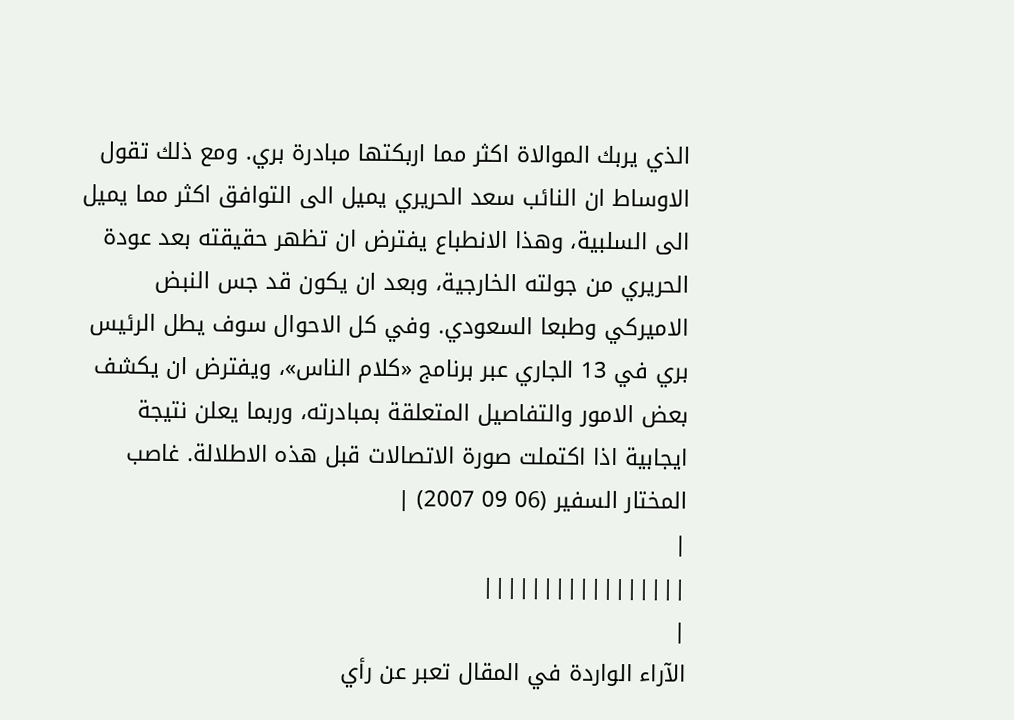الذي يربك الموالاة اكثر مما اربكتها مبادرة بري. ومع ذلك تقول الاوساط ان النائب سعد الحريري يميل الى التوافق اكثر مما يميل الى السلبية، وهذا الانطباع يفترض ان تظهر حقيقته بعد عودة الحريري من جولته الخارجية، وبعد ان يكون قد جس النبض الاميركي وطبعا السعودي. وفي كل الاحوال سوف يطل الرئيس بري في 13 الجاري عبر برنامج «كلام الناس»، ويفترض ان يكشف بعض الامور والتفاصيل المتعلقة بمبادرته، وربما يعلن نتيجة ايجابية اذا اكتملت صورة الاتصالات قبل هذه الاطلالة. غاصب المختار السفير (06 09 2007) |
|
|||||||||||||||||
|
الآراء الواردة في المقال تعبر عن رأي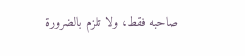صاحبه فقط، ولا تلزم بالضرورة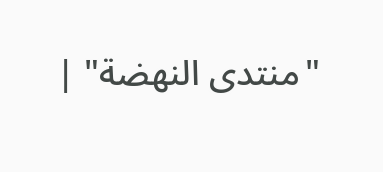"منتدى النهضة" |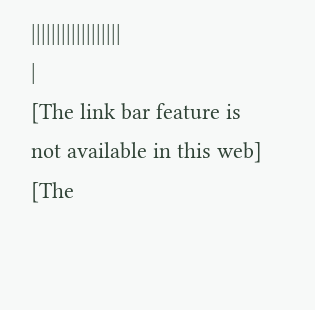||||||||||||||||||
|
[The link bar feature is not available in this web] [The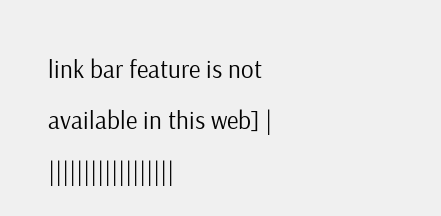link bar feature is not available in this web] |
||||||||||||||||||